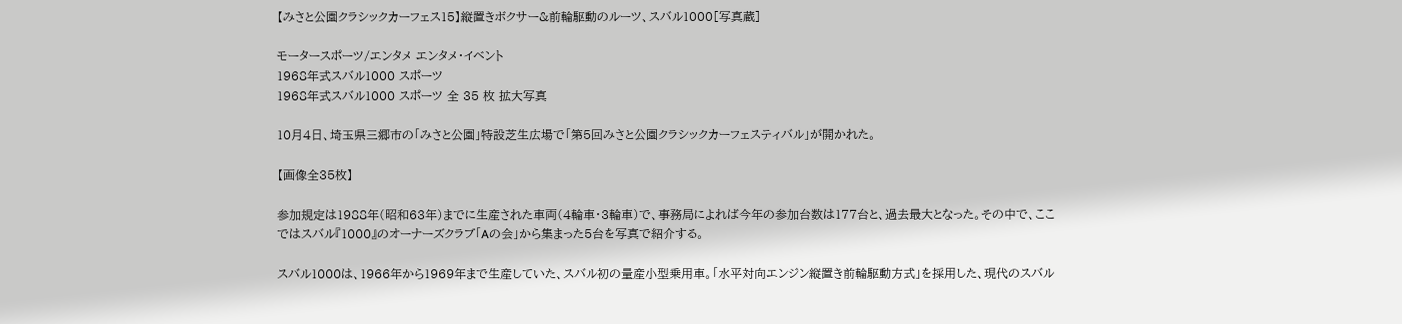【みさと公園クラシックカーフェス15】縦置きボクサー&前輪駆動のルーツ、スバル1000[写真蔵]

モータースポーツ/エンタメ エンタメ・イベント
1968年式スバル1000 スポーツ
1968年式スバル1000 スポーツ 全 35 枚 拡大写真

10月4日、埼玉県三郷市の「みさと公園」特設芝生広場で「第5回みさと公園クラシックカーフェスティバル」が開かれた。

【画像全35枚】

参加規定は1988年(昭和63年)までに生産された車両(4輪車・3輪車)で、事務局によれば今年の参加台数は177台と、過去最大となった。その中で、ここではスバル『1000』のオーナーズクラブ「Aの会」から集まった5台を写真で紹介する。

スバル1000は、1966年から1969年まで生産していた、スバル初の量産小型乗用車。「水平対向エンジン縦置き前輪駆動方式」を採用した、現代のスバル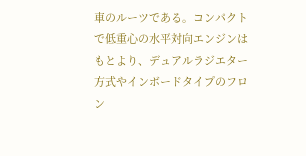車のルーツである。コンパクトで低重心の水平対向エンジンはもとより、デュアルラジエター方式やインボードタイプのフロン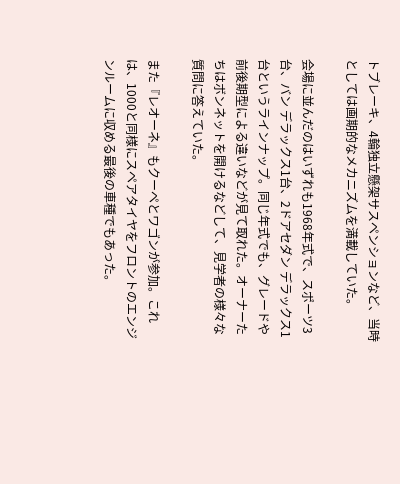トブレーキ、4輪独立懸架サスペンションなど、当時としては画期的なメカニズムを満載していた。

会場に並んだのはいずれも1968年式で、スポーツ3台、バン デラックス1台、2ドアセダン デラックス1台というラインナップ。同じ年式でも、グレードや前後期型による違いなどが見て取れた。オーナーたちはボンネットを開けるなどして、見学者の様々な質問に答えていた。

また『レオーネ』もクーペとワゴンが参加。これは、1000と同様にスペアタイヤをフロントのエンジンルームに収める最後の車種でもあった。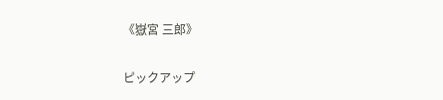《嶽宮 三郎》

ピックアップ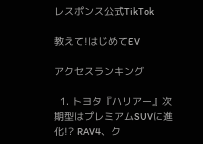レスポンス公式TikTok

教えて!はじめてEV

アクセスランキング

  1. トヨタ『ハリアー』次期型はプレミアムSUVに進化!? RAV4、ク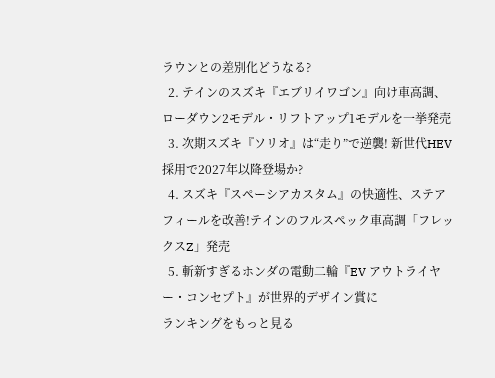ラウンとの差別化どうなる?
  2. テインのスズキ『エブリイワゴン』向け車高調、ローダウン2モデル・リフトアップ1モデルを一挙発売
  3. 次期スズキ『ソリオ』は“走り”で逆襲! 新世代HEV採用で2027年以降登場か?
  4. スズキ『スペーシアカスタム』の快適性、ステアフィールを改善!テインのフルスペック車高調「フレックスZ」発売
  5. 斬新すぎるホンダの電動二輪『EV アウトライヤー・コンセプト』が世界的デザイン賞に
ランキングをもっと見る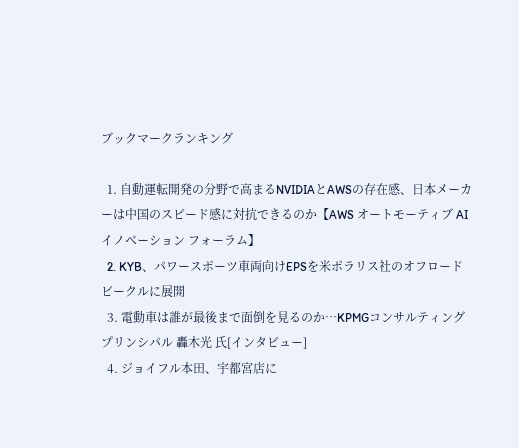ブックマークランキング

  1. 自動運転開発の分野で高まるNVIDIAとAWSの存在感、日本メーカーは中国のスピード感に対抗できるのか【AWS オートモーティブ AI イノベーション フォーラム】
  2. KYB、パワースポーツ車両向けEPSを米ポラリス社のオフロードビークルに展開
  3. 電動車は誰が最後まで面倒を見るのか…KPMGコンサルティング プリンシパル 轟木光 氏[インタビュー]
  4. ジョイフル本田、宇都宮店に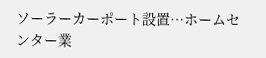ソーラーカーポート設置…ホームセンター業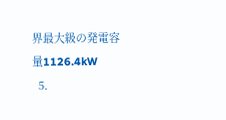界最大級の発電容量1126.4kW
  5.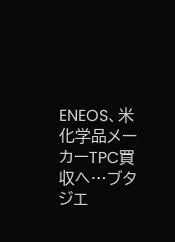ENEOS、米化学品メーカーTPC買収へ…ブタジエ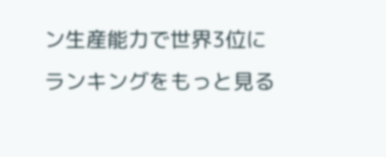ン生産能力で世界3位に
ランキングをもっと見る